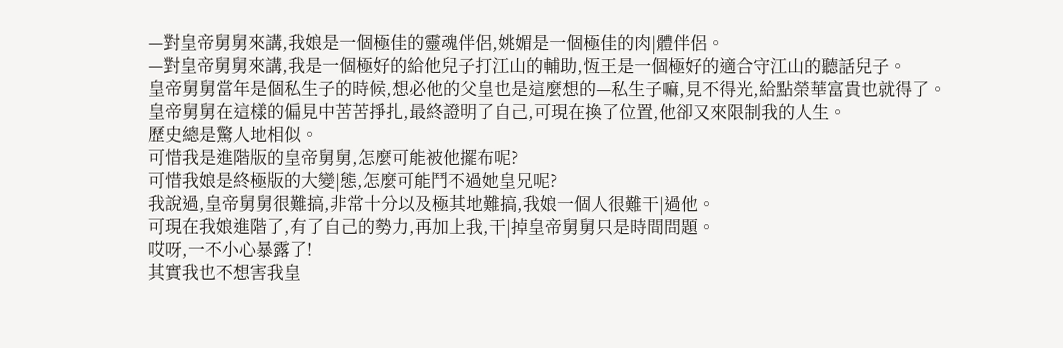—對皇帝舅舅來講,我娘是一個極佳的靈魂伴侶,姚媚是一個極佳的肉|體伴侶。
—對皇帝舅舅來講,我是一個極好的給他兒子打江山的輔助,恆王是一個極好的適合守江山的聽話兒子。
皇帝舅舅當年是個私生子的時候,想必他的父皇也是這麼想的—私生子嘛,見不得光,給點榮華富貴也就得了。
皇帝舅舅在這樣的偏見中苦苦掙扎,最終證明了自己,可現在換了位置,他卻又來限制我的人生。
歷史總是驚人地相似。
可惜我是進階版的皇帝舅舅,怎麼可能被他擺布呢?
可惜我娘是終極版的大變|態,怎麼可能鬥不過她皇兄呢?
我說過,皇帝舅舅很難搞,非常十分以及極其地難搞,我娘一個人很難干|過他。
可現在我娘進階了,有了自己的勢力,再加上我,干|掉皇帝舅舅只是時間問題。
哎呀,一不小心暴露了!
其實我也不想害我皇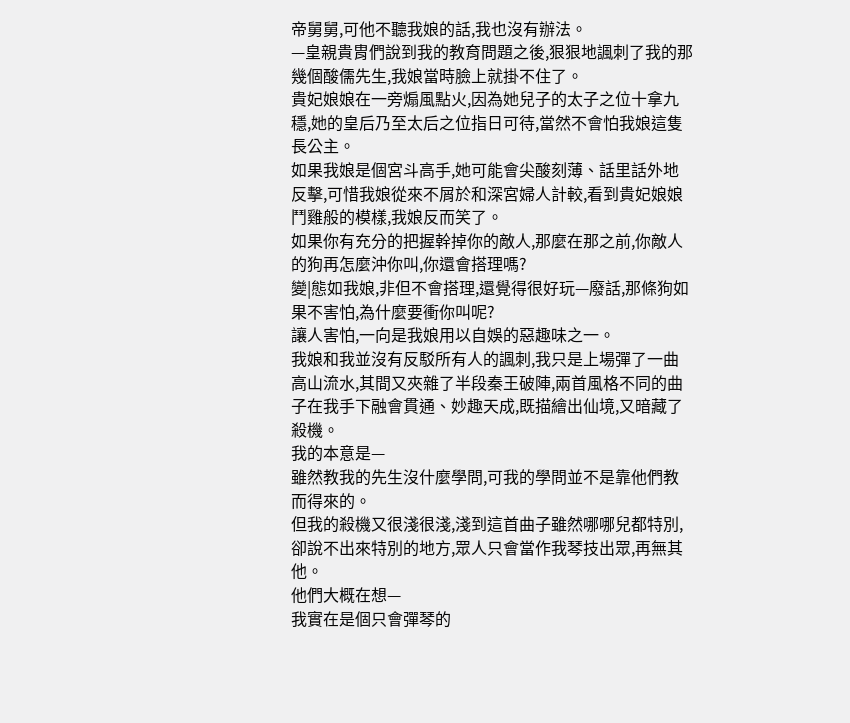帝舅舅,可他不聽我娘的話,我也沒有辦法。
—皇親貴胄們說到我的教育問題之後,狠狠地諷刺了我的那幾個酸儒先生,我娘當時臉上就掛不住了。
貴妃娘娘在一旁煽風點火,因為她兒子的太子之位十拿九穩,她的皇后乃至太后之位指日可待,當然不會怕我娘這隻長公主。
如果我娘是個宮斗高手,她可能會尖酸刻薄、話里話外地反擊,可惜我娘從來不屑於和深宮婦人計較,看到貴妃娘娘鬥雞般的模樣,我娘反而笑了。
如果你有充分的把握幹掉你的敵人,那麼在那之前,你敵人的狗再怎麼沖你叫,你還會搭理嗎?
變|態如我娘,非但不會搭理,還覺得很好玩—廢話,那條狗如果不害怕,為什麼要衝你叫呢?
讓人害怕,一向是我娘用以自娛的惡趣味之一。
我娘和我並沒有反駁所有人的諷刺,我只是上場彈了一曲高山流水,其間又夾雜了半段秦王破陣,兩首風格不同的曲子在我手下融會貫通、妙趣天成,既描繪出仙境,又暗藏了殺機。
我的本意是—
雖然教我的先生沒什麼學問,可我的學問並不是靠他們教而得來的。
但我的殺機又很淺很淺,淺到這首曲子雖然哪哪兒都特別,卻說不出來特別的地方,眾人只會當作我琴技出眾,再無其他。
他們大概在想—
我實在是個只會彈琴的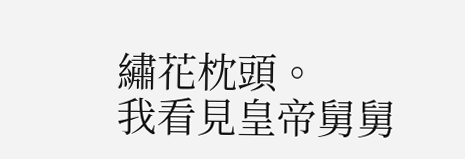繡花枕頭。
我看見皇帝舅舅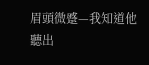眉頭微蹙—我知道他聽出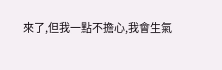來了,但我一點不擔心,我會生氣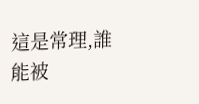這是常理,誰能被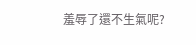羞辱了還不生氣呢?